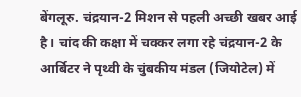बेंगलूरु. चंद्रयान-2 मिशन से पहली अच्छी खबर आई है। चांद की कक्षा में चक्कर लगा रहे चंद्रयान-2 के आर्बिटर ने पृथ्वी के चुंबकीय मंडल (जियोटेल) में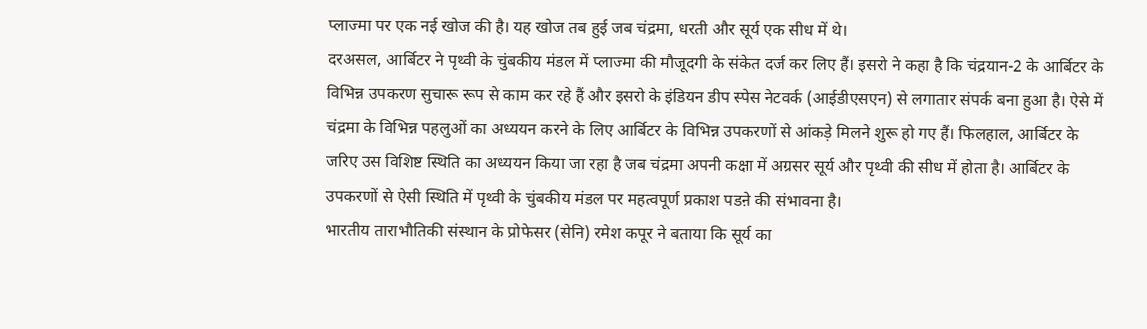प्लाज्मा पर एक नई खोज की है। यह खोज तब हुई जब चंद्रमा, धरती और सूर्य एक सीध में थे।
दरअसल, आर्बिटर ने पृथ्वी के चुंबकीय मंडल में प्लाज्मा की मौजूदगी के संकेत दर्ज कर लिए हैं। इसरो ने कहा है कि चंद्रयान-2 के आर्बिटर के विभिन्न उपकरण सुचारू रूप से काम कर रहे हैं और इसरो के इंडियन डीप स्पेस नेटवर्क (आईडीएसएन) से लगातार संपर्क बना हुआ है। ऐसे में चंद्रमा के विभिन्न पहलुओं का अध्ययन करने के लिए आर्बिटर के विभिन्न उपकरणों से आंकड़े मिलने शुरू हो गए हैं। फिलहाल, आर्बिटर के जरिए उस विशिष्ट स्थिति का अध्ययन किया जा रहा है जब चंद्रमा अपनी कक्षा में अग्रसर सूर्य और पृथ्वी की सीध में होता है। आर्बिटर के उपकरणों से ऐसी स्थिति में पृथ्वी के चुंबकीय मंडल पर महत्वपूर्ण प्रकाश पडऩे की संभावना है।
भारतीय ताराभौतिकी संस्थान के प्रोफेसर (सेनि) रमेश कपूर ने बताया कि सूर्य का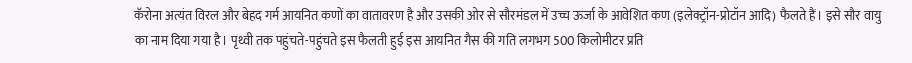कॅरोना अत्यंत विरल और बेहद गर्म आयनित कणों का वातावरण है और उसकी ओर से सौरमंडल में उच्च ऊर्जा के आवेशित कण (इलेक्ट्रॉन-प्रोटॉन आदि) फैलते हैं। इसे सौर वायु का नाम दिया गया है। पृथ्वी तक पहुंचते-पहुंचते इस फैलती हुई इस आयनित गैस की गति लगभग 500 किलोमीटर प्रति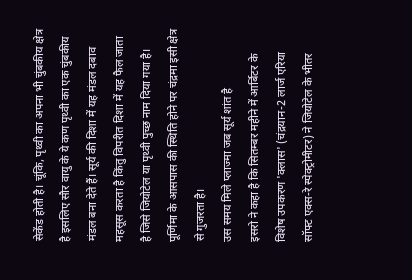सेकेंड होती है। चूंकि, पृथ्वी का अपना भी चुंबकीय क्षेत्र है इसलिए सौर वायु के ये कण पृथ्वी का एक चुंबकीय मंडल बना देते हैं। सूर्य की दिशा में यह मंडल दबाव महसूस करता है किंतु विपरीत दिशा में यह फैल जाता है जिसे जियोटेल या पृथ्वी पुच्छ नाम दिया गया है। पूर्णिमा के आसपास की स्थिति होने पर चंद्रमा इसी क्षेत्र से गुजरता है।
उस समय मिले प्लाज्मा जब सूर्य शांत है
इसरो ने कहा है कि सितम्बर महीने में आर्बिटर के विशेष उपकरण 'क्लास' (चंद्रयान-2 लार्ज एरिया सॉफ्ट एक्स-रे स्पेक्ट्रोमीटर) ने जियोटेल के भीतर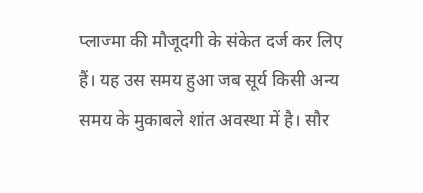प्लाज्मा की मौजूदगी के संकेत दर्ज कर लिए हैं। यह उस समय हुआ जब सूर्य किसी अन्य समय के मुकाबले शांत अवस्था में है। सौर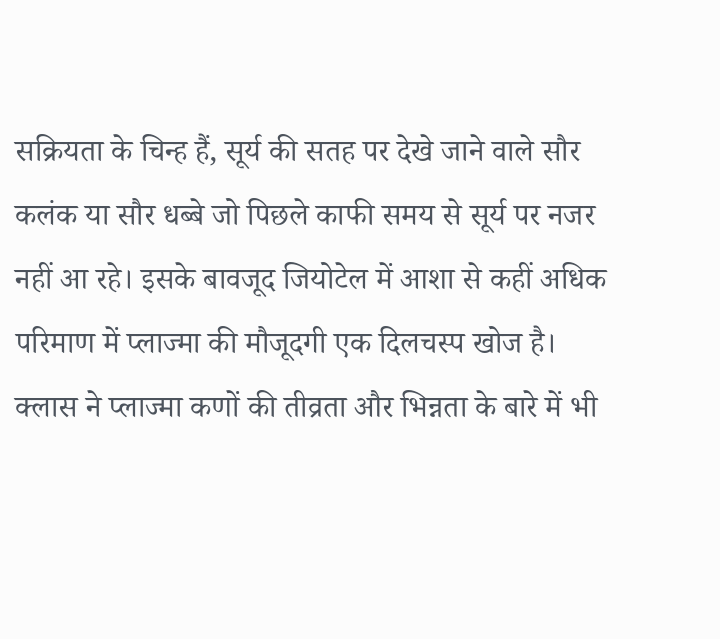सक्रियता के चिन्ह हैं, सूर्य की सतह पर देखे जाने वाले सौर कलंक या सौर धब्बे जो पिछले काफी समय से सूर्य पर नजर नहीं आ रहे। इसके बावजूद जियोटेल में आशा से कहीं अधिक परिमाण में प्लाज्मा की मौजूदगी एक दिलचस्प खोज है। क्लास ने प्लाज्मा कणों की तीव्रता और भिन्नता के बारे में भी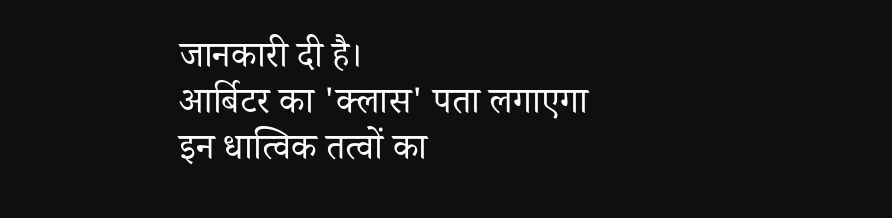जानकारी दी है।
आर्बिटर का 'क्लास' पता लगाएगा इन धात्विक तत्वों का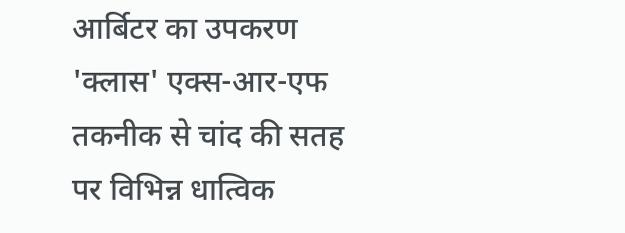आर्बिटर का उपकरण 'क्लास' एक्स-आर-एफ तकनीक से चांद की सतह पर विभिन्न धात्विक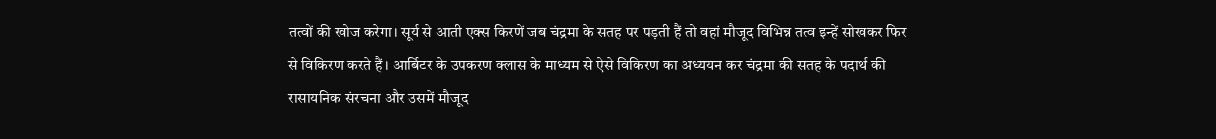तत्वों की खोज करेगा। सूर्य से आती एक्स किरणें जब चंद्रमा के सतह पर पड़ती हैं तो वहां मौजूद विभिन्न तत्व इन्हें सोखकर फिर से विकिरण करते हैं। आर्बिटर के उपकरण क्लास के माध्यम से ऐसे विकिरण का अध्ययन कर चंद्रमा की सतह के पदार्थ की रासायनिक संरचना और उसमें मौजूद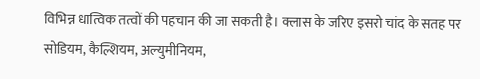विभिन्न धात्विक तत्वों की पहचान की जा सकती है। क्लास के जरिए इसरो चांद के सतह पर सोडियम, कैल्शियम, अल्युमीनियम,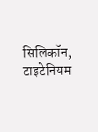सिलिकॉन, टाइटेनियम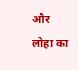और लोहा का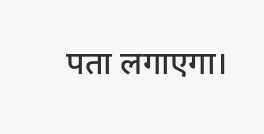पता लगाएगा।